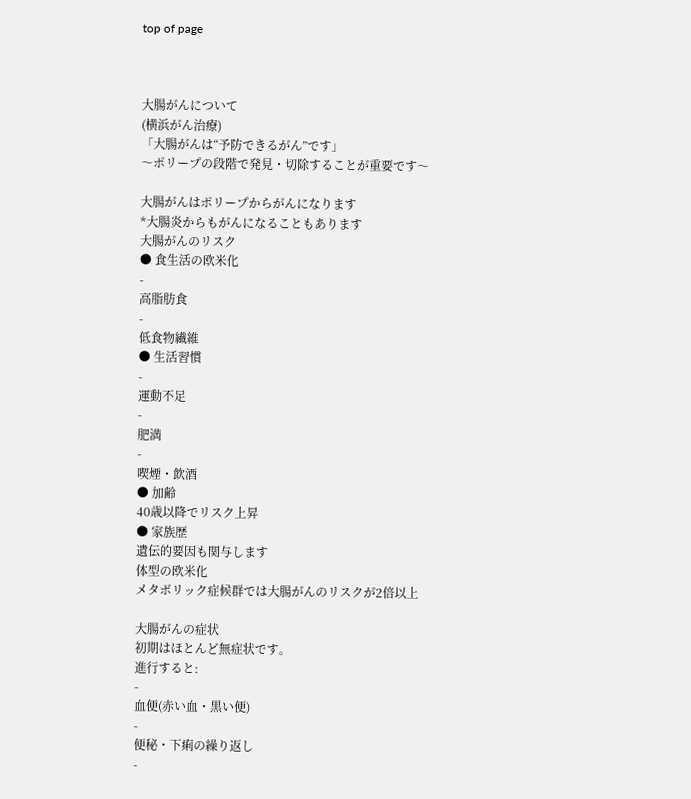top of page



大腸がんについて
(横浜がん治療)
「大腸がんは“予防できるがん”です」
〜ポリープの段階で発見・切除することが重要です〜

大腸がんはポリープからがんになります
*大腸炎からもがんになることもあります
大腸がんのリスク
● 食生活の欧米化
-
高脂肪食
-
低食物繊維
● 生活習慣
-
運動不足
-
肥満
-
喫煙・飲酒
● 加齢
40歳以降でリスク上昇
● 家族歴
遺伝的要因も関与します
体型の欧米化
メタボリック症候群では大腸がんのリスクが2倍以上

大腸がんの症状
初期はほとんど無症状です。
進行すると:
-
血便(赤い血・黒い便)
-
便秘・下痢の繰り返し
-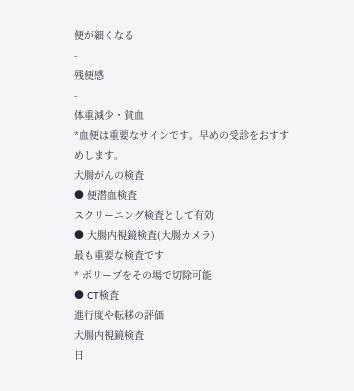便が細くなる
-
残便感
-
体重減少・貧血
*血便は重要なサインです。早めの受診をおすすめします。
大腸がんの検査
● 便潜血検査
スクリーニング検査として有効
● 大腸内視鏡検査(大腸カメラ)
最も重要な検査です
* ポリープをその場で切除可能
● CT検査
進行度や転移の評価
大腸内視鏡検査
日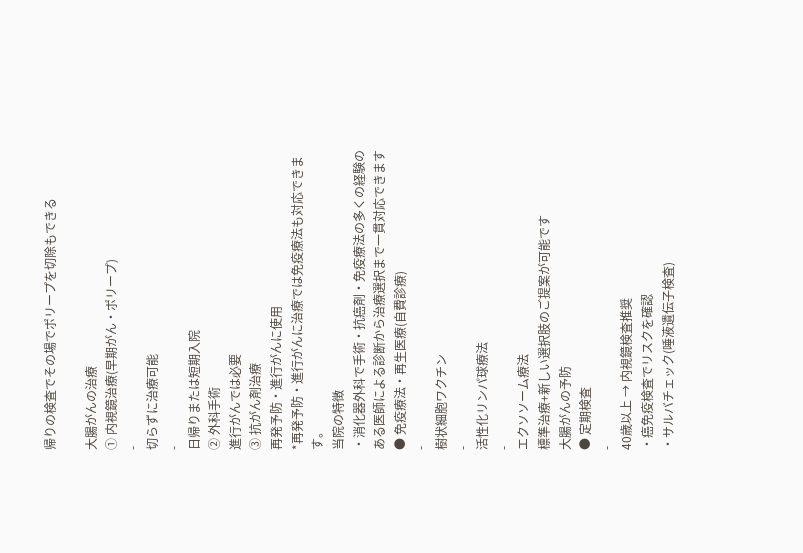帰りの検査でその場でポリープを切除もできる

大腸がんの治療
① 内視鏡治療(早期がん・ポリープ)
-
切らずに治療可能
-
日帰りまたは短期入院
② 外科手術
進行がんでは必要
③ 抗がん剤治療
再発予防・進行がんに使用
*再発予防・進行がんに治療では免疫療法も対応できます。
当院の特徴
・消化器外科で手術・抗癌剤・免疫療法の多くの経験のある医師による診断から治療選択まで一貫対応できます
● 免疫療法・再生医療(自費診療)
-
樹状細胞ワクチン
-
活性化リンパ球療法
-
エクソソーム療法
標準治療+新しい選択肢のご提案が可能です
大腸がんの予防
● 定期検査
-
40歳以上 → 内視鏡検査推奨
・癌免疫検査でリスクを確認
・サルバチェック(唾液遺伝子検査)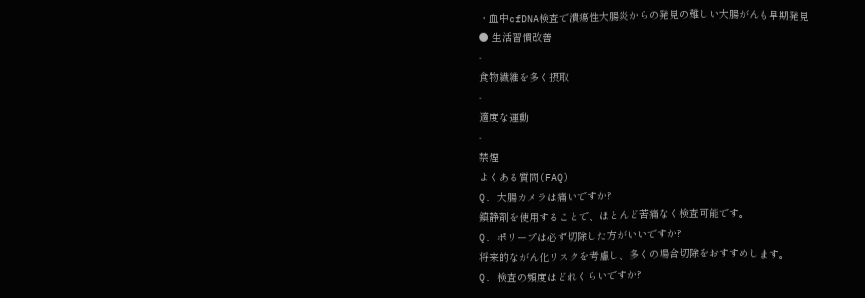・血中cfDNA検査で潰瘍性大腸炎からの発見の難しい大腸がんも早期発見
● 生活習慣改善
-
食物繊維を多く摂取
-
適度な運動
-
禁煙
よくある質問(FAQ)
Q. 大腸カメラは痛いですか?
鎮静剤を使用することで、ほとんど苦痛なく検査可能です。
Q. ポリープは必ず切除した方がいいですか?
将来的ながん化リスクを考慮し、多くの場合切除をおすすめします。
Q. 検査の頻度はどれくらいですか?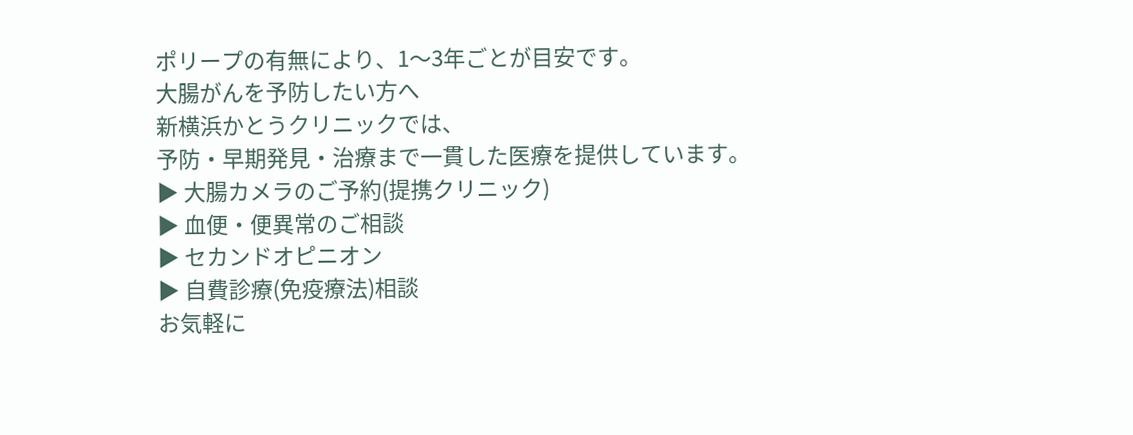ポリープの有無により、1〜3年ごとが目安です。
大腸がんを予防したい方へ
新横浜かとうクリニックでは、
予防・早期発見・治療まで一貫した医療を提供しています。
▶ 大腸カメラのご予約(提携クリニック)
▶ 血便・便異常のご相談
▶ セカンドオピニオン
▶ 自費診療(免疫療法)相談
お気軽に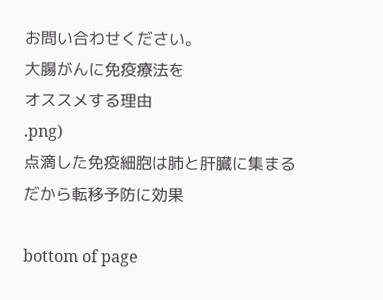お問い合わせください。
大腸がんに免疫療法を
オススメする理由
.png)
点滴した免疫細胞は肺と肝臓に集まる だから転移予防に効果

bottom of page